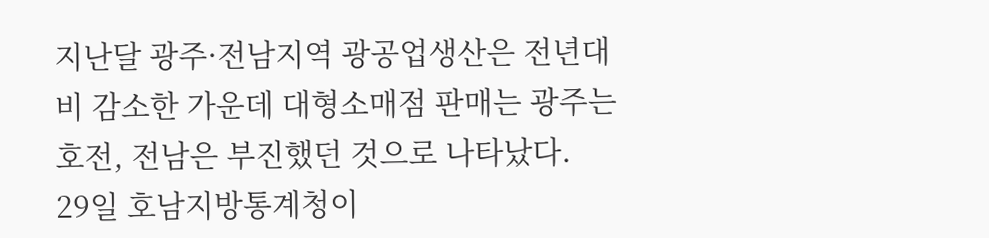지난달 광주·전남지역 광공업생산은 전년대비 감소한 가운데 대형소매점 판매는 광주는 호전, 전남은 부진했던 것으로 나타났다.
29일 호남지방통계청이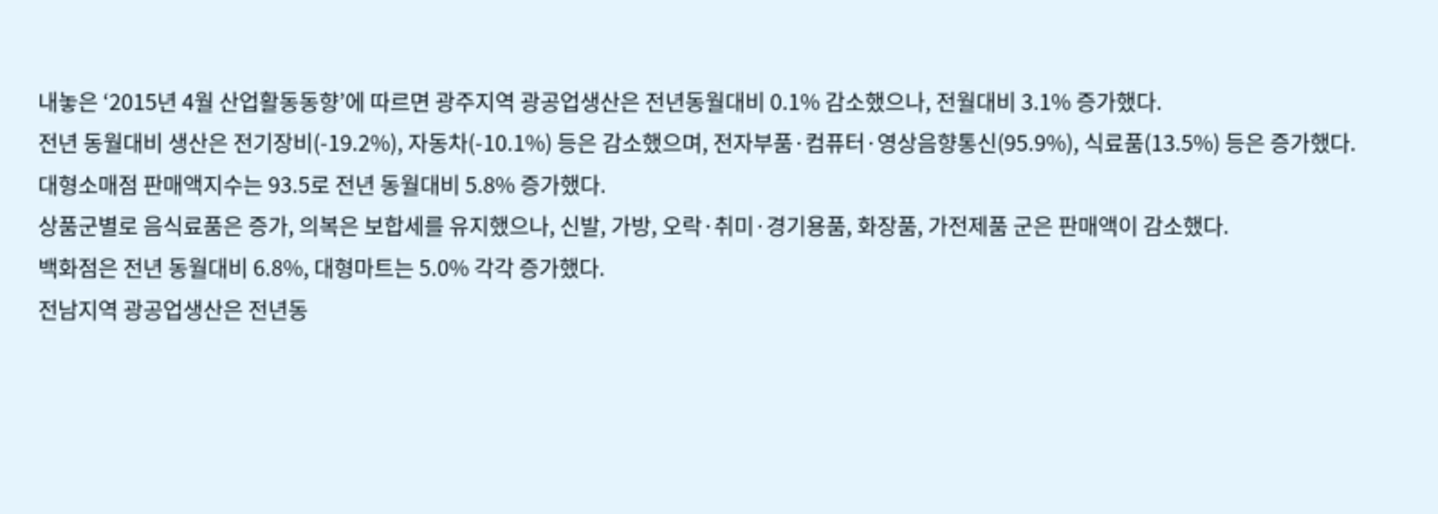내놓은 ‘2015년 4월 산업활동동향’에 따르면 광주지역 광공업생산은 전년동월대비 0.1% 감소했으나, 전월대비 3.1% 증가했다.
전년 동월대비 생산은 전기장비(-19.2%), 자동차(-10.1%) 등은 감소했으며, 전자부품·컴퓨터·영상음향통신(95.9%), 식료품(13.5%) 등은 증가했다.
대형소매점 판매액지수는 93.5로 전년 동월대비 5.8% 증가했다.
상품군별로 음식료품은 증가, 의복은 보합세를 유지했으나, 신발, 가방, 오락·취미·경기용품, 화장품, 가전제품 군은 판매액이 감소했다.
백화점은 전년 동월대비 6.8%, 대형마트는 5.0% 각각 증가했다.
전남지역 광공업생산은 전년동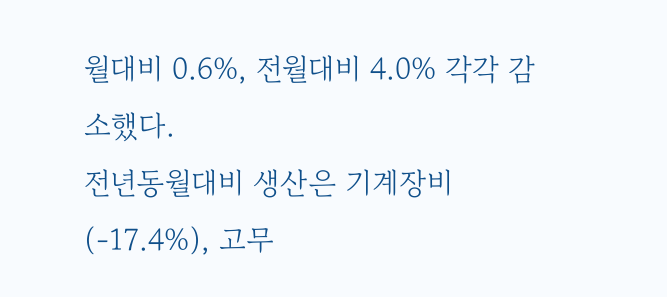월대비 0.6%, 전월대비 4.0% 각각 감소했다.
전년동월대비 생산은 기계장비(-17.4%), 고무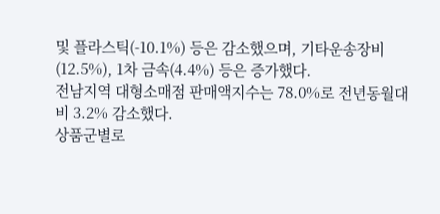및 플라스틱(-10.1%) 등은 감소했으며, 기타운송장비(12.5%), 1차 금속(4.4%) 등은 증가했다.
전남지역 대형소매점 판매액지수는 78.0%로 전년동월대비 3.2% 감소했다.
상품군별로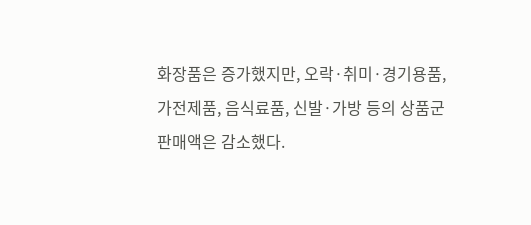화장품은 증가했지만, 오락·취미·경기용품, 가전제품, 음식료품, 신발·가방 등의 상품군 판매액은 감소했다.